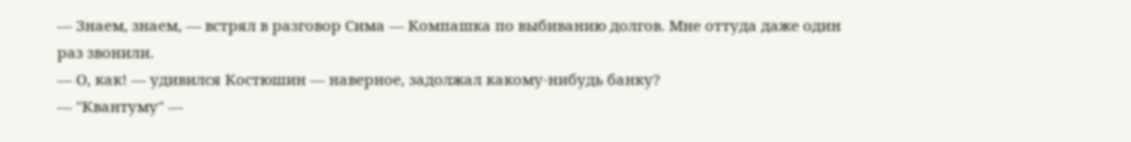— Знаем, знаем, — встрял в разговор Сима — Компашка по выбиванию долгов. Мне оттуда даже один раз звонили.
— О, как! — удивился Костюшин — наверное, задолжал какому-нибудь банку?
— "Квантуму" —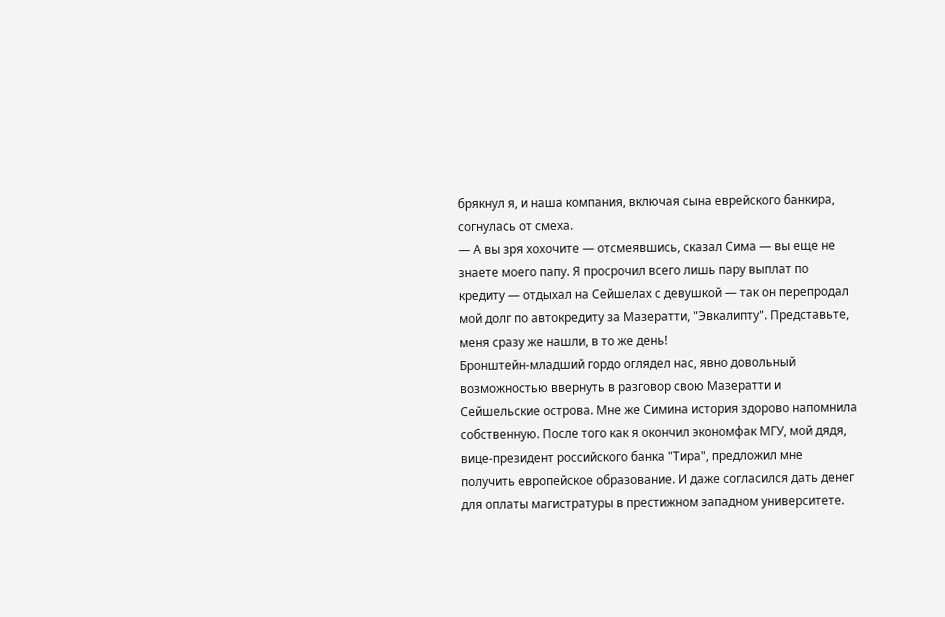брякнул я, и наша компания, включая сына еврейского банкира, согнулась от смеха.
— А вы зря хохочите — отсмеявшись, сказал Сима — вы еще не знаете моего папу. Я просрочил всего лишь пару выплат по кредиту — отдыхал на Сейшелах с девушкой — так он перепродал мой долг по автокредиту за Мазератти, "Эвкалипту". Представьте, меня сразу же нашли, в то же день!
Бронштейн-младший гордо оглядел нас, явно довольный возможностью ввернуть в разговор свою Мазератти и Сейшельские острова. Мне же Симина история здорово напомнила собственную. После того как я окончил экономфак МГУ, мой дядя, вице-президент российского банка "Тира", предложил мне получить европейское образование. И даже согласился дать денег для оплаты магистратуры в престижном западном университете.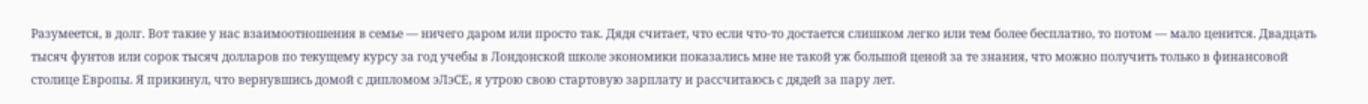Разумеется, в долг. Вот такие у нас взаимоотношения в семье — ничего даром или просто так. Дядя считает, что если что-то достается слишком легко или тем более бесплатно, то потом — мало ценится. Двадцать тысяч фунтов или сорок тысяч долларов по текущему курсу за год учебы в Лондонской школе экономики показались мне не такой уж большой ценой за те знания, что можно получить только в финансовой столице Европы. Я прикинул, что вернувшись домой с дипломом эЛэСЕ, я утрою свою стартовую зарплату и рассчитаюсь с дядей за пару лет.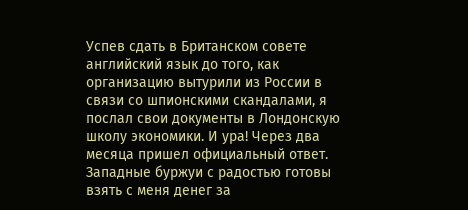Успев сдать в Британском совете английский язык до того, как организацию вытурили из России в связи со шпионскими скандалами, я послал свои документы в Лондонскую школу экономики. И ура! Через два месяца пришел официальный ответ. Западные буржуи с радостью готовы взять с меня денег за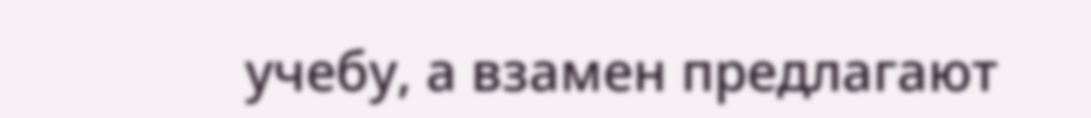учебу, а взамен предлагают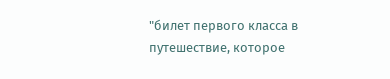"билет первого класса в путешествие, которое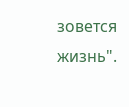зовется жизнь".